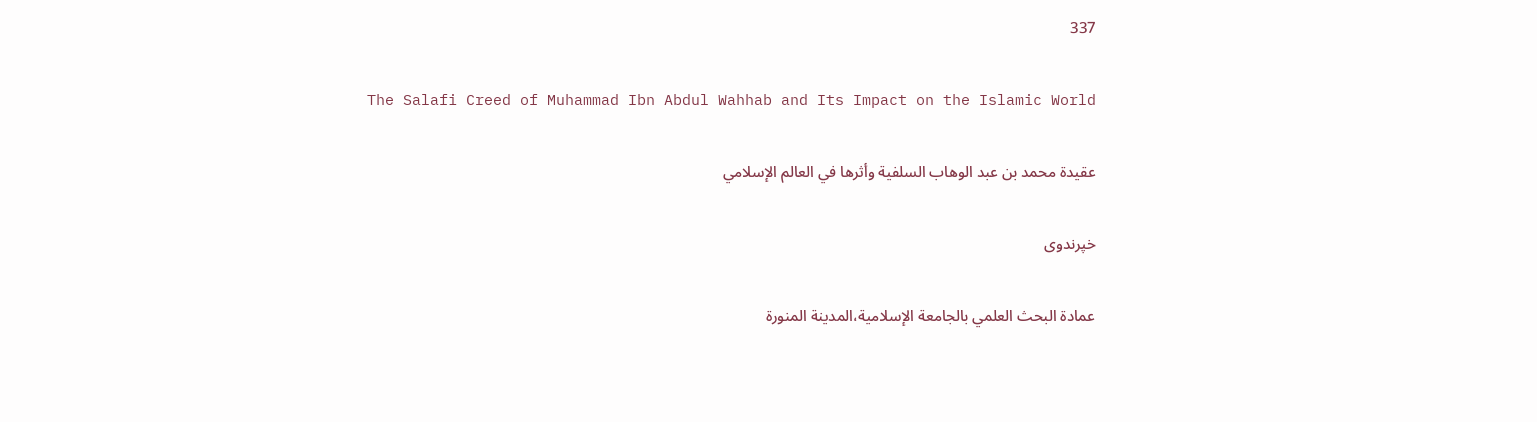337

The Salafi Creed of Muhammad Ibn Abdul Wahhab and Its Impact on the Islamic World

عقيدة محمد بن عبد الوهاب السلفية وأثرها في العالم الإسلامي

خپرندوی

عمادة البحث العلمي بالجامعة الإسلامية،المدينة المنورة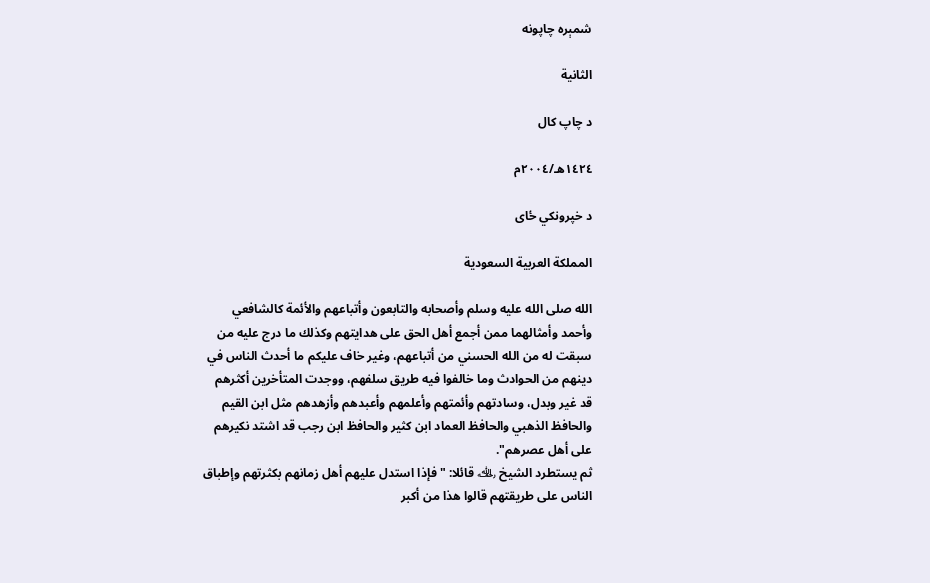شمېره چاپونه

الثانية

د چاپ کال

١٤٢٤هـ/٢٠٠٤م

د خپرونکي ځای

المملكة العربية السعودية

الله صلى الله عليه وسلم وأصحابه والتابعون وأتباعهم والأئمة كالشافعي وأحمد وأمثالهما ممن أجمع أهل الحق على هدايتهم وكذلك ما درج عليه من سبقت له من الله الحسني من أتباعهم، وغير خاف عليكم ما أحدث الناس في دينهم من الحوادث وما خالفوا فيه طريق سلفهم، ووجدت المتأخرين أكثرهم قد غير وبدل، وسادتهم وأئمتهم وأعلمهم وأعبدهم وأزهدهم مثل ابن القيم والحافظ الذهبي والحافظ العماد ابن كثير والحافظ ابن رجب قد اشتد نكيرهم على أهل عصرهم".
ثم يستطرد الشيخ ﵀ قائلا: "فإذا استدل عليهم أهل زمانهم بكثرتهم وإطباق الناس على طريقتهم قالوا هذا من أكبر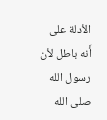الأدلة على أَنه باطل لأن رسول الله صلى الله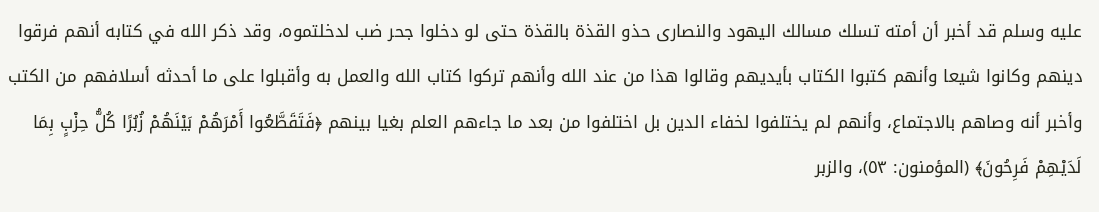عليه وسلم قد أخبر أن أمته تسلك مسالك اليهود والنصارى حذو القذة بالقذة حتى لو دخلوا جحر ضب لدخلتموه، وقد ذكر الله في كتابه أنهم فرقوا دينهم وكانوا شيعا وأنهم كتبوا الكتاب بأيديهم وقالوا هذا من عند الله وأنهم تركوا كتاب الله والعمل به وأقبلوا على ما أحدثه أسلافهم من الكتب وأخبر أنه وصاهم بالاجتماع، وأنهم لم يختلفوا لخفاء الدين بل اختلفوا من بعد ما جاءهم العلم بغيا بينهم ﴿فَتَقَطَّعُوا أَمْرَهُمْ بَيْنَهُمْ زُبُرًا كُلُّ حِزْبٍ بِمَا لَدَيْهِمْ فَرِحُونَ﴾ (المؤمنون: ٥٣)، والزبر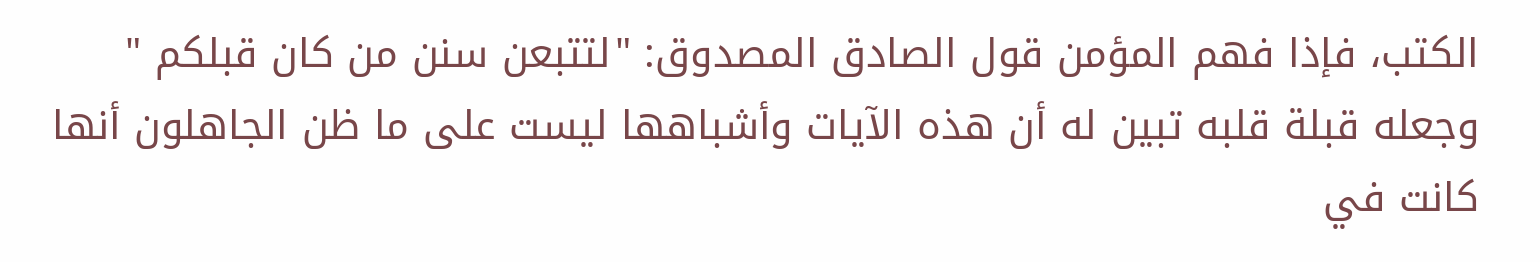الكتب، فإذا فهم المؤمن قول الصادق المصدوق: "لتتبعن سنن من كان قبلكم " وجعله قبلة قلبه تبين له أن هذه الآيات وأشباهها ليست على ما ظن الجاهلون أنها كانت في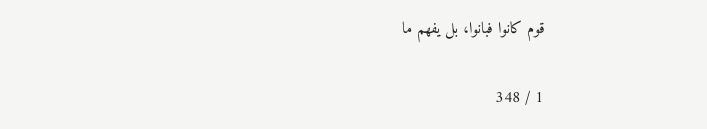قوم كانوا فبانوا، بل يفهم ما

1 / 348